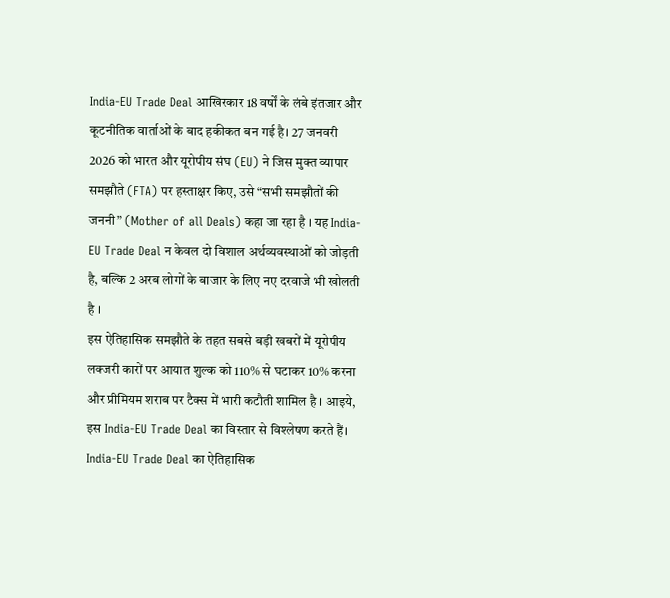India-EU Trade Deal आखिरकार 18 वर्षों के लंबे इंतजार और कूटनीतिक वार्ताओं के बाद हकीकत बन गई है। 27 जनवरी 2026 को भारत और यूरोपीय संघ (EU) ने जिस मुक्त व्यापार समझौते (FTA) पर हस्ताक्षर किए, उसे “सभी समझौतों की जननी” (Mother of all Deals) कहा जा रहा है । यह India-EU Trade Deal न केवल दो विशाल अर्थव्यवस्थाओं को जोड़ती है, बल्कि 2 अरब लोगों के बाजार के लिए नए दरवाजे भी खोलती है ।
इस ऐतिहासिक समझौते के तहत सबसे बड़ी खबरों में यूरोपीय लक्जरी कारों पर आयात शुल्क को 110% से घटाकर 10% करना और प्रीमियम शराब पर टैक्स में भारी कटौती शामिल है । आइये, इस India-EU Trade Deal का विस्तार से विश्लेषण करते हैं।
India-EU Trade Deal का ऐतिहासिक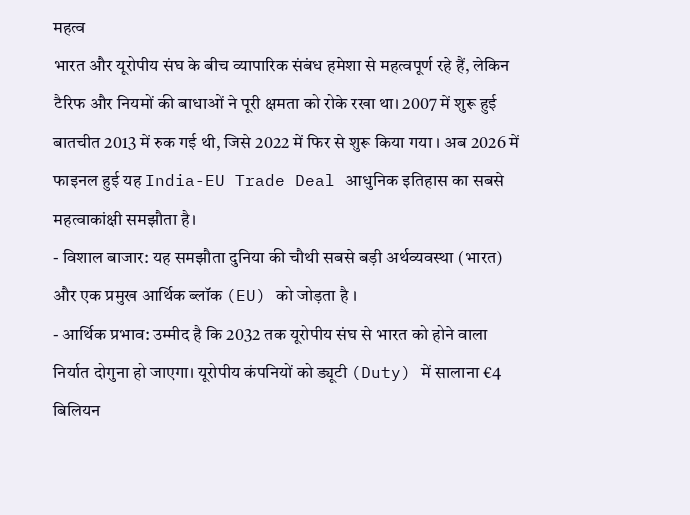महत्व
भारत और यूरोपीय संघ के बीच व्यापारिक संबंध हमेशा से महत्वपूर्ण रहे हैं, लेकिन टैरिफ और नियमों की बाधाओं ने पूरी क्षमता को रोके रखा था। 2007 में शुरू हुई बातचीत 2013 में रुक गई थी, जिसे 2022 में फिर से शुरू किया गया । अब 2026 में फाइनल हुई यह India-EU Trade Deal आधुनिक इतिहास का सबसे महत्वाकांक्षी समझौता है।
- विशाल बाजार: यह समझौता दुनिया की चौथी सबसे बड़ी अर्थव्यवस्था (भारत) और एक प्रमुख आर्थिक ब्लॉक (EU) को जोड़ता है ।
- आर्थिक प्रभाव: उम्मीद है कि 2032 तक यूरोपीय संघ से भारत को होने वाला निर्यात दोगुना हो जाएगा। यूरोपीय कंपनियों को ड्यूटी (Duty) में सालाना €4 बिलियन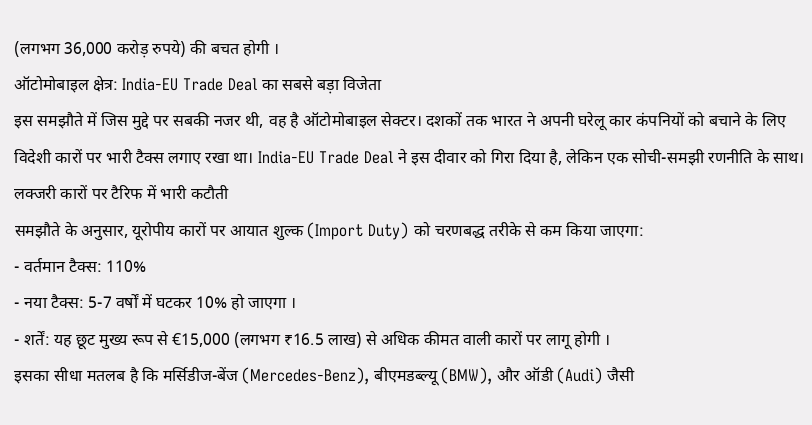(लगभग 36,000 करोड़ रुपये) की बचत होगी ।
ऑटोमोबाइल क्षेत्र: India-EU Trade Deal का सबसे बड़ा विजेता
इस समझौते में जिस मुद्दे पर सबकी नजर थी, वह है ऑटोमोबाइल सेक्टर। दशकों तक भारत ने अपनी घरेलू कार कंपनियों को बचाने के लिए विदेशी कारों पर भारी टैक्स लगाए रखा था। India-EU Trade Deal ने इस दीवार को गिरा दिया है, लेकिन एक सोची-समझी रणनीति के साथ।
लक्जरी कारों पर टैरिफ में भारी कटौती
समझौते के अनुसार, यूरोपीय कारों पर आयात शुल्क (Import Duty) को चरणबद्ध तरीके से कम किया जाएगा:
- वर्तमान टैक्स: 110%
- नया टैक्स: 5-7 वर्षों में घटकर 10% हो जाएगा ।
- शर्तें: यह छूट मुख्य रूप से €15,000 (लगभग ₹16.5 लाख) से अधिक कीमत वाली कारों पर लागू होगी ।
इसका सीधा मतलब है कि मर्सिडीज-बेंज (Mercedes-Benz), बीएमडब्ल्यू (BMW), और ऑडी (Audi) जैसी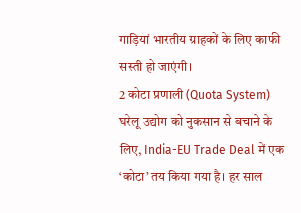गाड़ियां भारतीय ग्राहकों के लिए काफी सस्ती हो जाएंगी।
2 कोटा प्रणाली (Quota System)
घरेलू उद्योग को नुकसान से बचाने के लिए, India-EU Trade Deal में एक ‘कोटा’ तय किया गया है। हर साल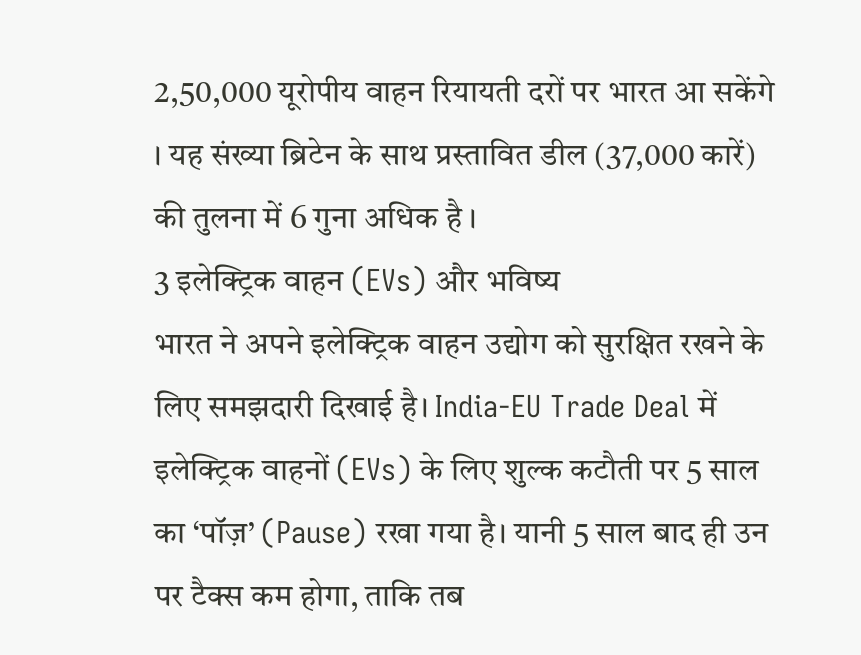2,50,000 यूरोपीय वाहन रियायती दरों पर भारत आ सकेंगे । यह संख्या ब्रिटेन के साथ प्रस्तावित डील (37,000 कारें) की तुलना में 6 गुना अधिक है ।
3 इलेक्ट्रिक वाहन (EVs) और भविष्य
भारत ने अपने इलेक्ट्रिक वाहन उद्योग को सुरक्षित रखने के लिए समझदारी दिखाई है। India-EU Trade Deal में इलेक्ट्रिक वाहनों (EVs) के लिए शुल्क कटौती पर 5 साल का ‘पॉज़’ (Pause) रखा गया है। यानी 5 साल बाद ही उन पर टैक्स कम होगा, ताकि तब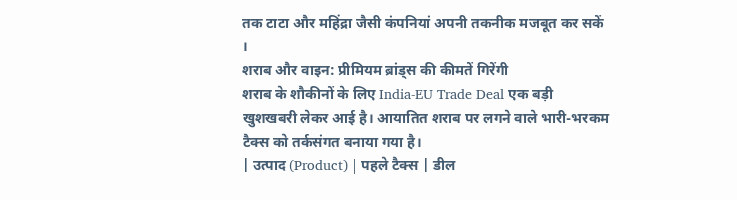तक टाटा और महिंद्रा जैसी कंपनियां अपनी तकनीक मजबूत कर सकें ।
शराब और वाइन: प्रीमियम ब्रांड्स की कीमतें गिरेंगी
शराब के शौकीनों के लिए India-EU Trade Deal एक बड़ी खुशखबरी लेकर आई है। आयातित शराब पर लगने वाले भारी-भरकम टैक्स को तर्कसंगत बनाया गया है।
| उत्पाद (Product) | पहले टैक्स | डील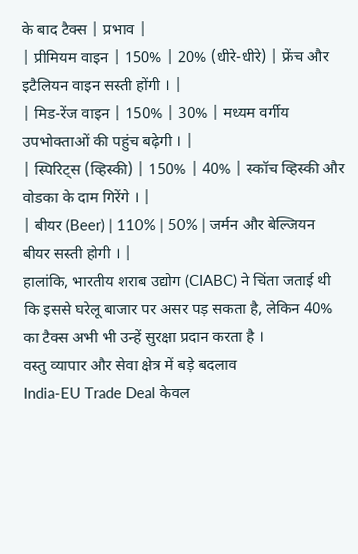के बाद टैक्स | प्रभाव |
| प्रीमियम वाइन | 150% | 20% (धीरे-धीरे) | फ्रेंच और इटैलियन वाइन सस्ती होंगी । |
| मिड-रेंज वाइन | 150% | 30% | मध्यम वर्गीय उपभोक्ताओं की पहुंच बढ़ेगी । |
| स्पिरिट्स (व्हिस्की) | 150% | 40% | स्कॉच व्हिस्की और वोडका के दाम गिरेंगे । |
| बीयर (Beer) | 110% | 50% | जर्मन और बेल्जियन बीयर सस्ती होगी । |
हालांकि, भारतीय शराब उद्योग (CIABC) ने चिंता जताई थी कि इससे घरेलू बाजार पर असर पड़ सकता है, लेकिन 40% का टैक्स अभी भी उन्हें सुरक्षा प्रदान करता है ।
वस्तु व्यापार और सेवा क्षेत्र में बड़े बदलाव
India-EU Trade Deal केवल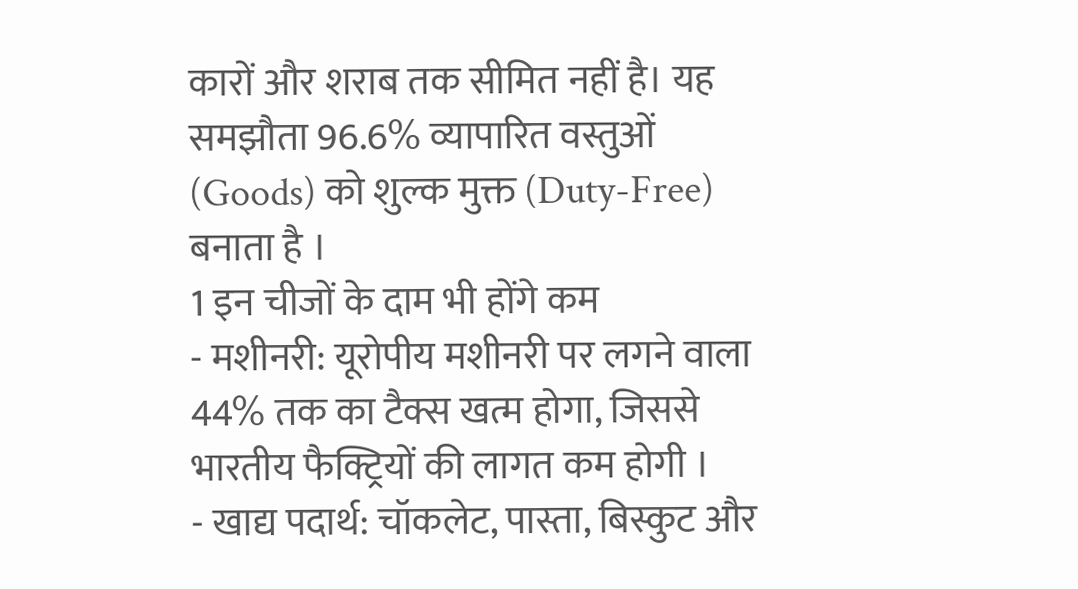कारों और शराब तक सीमित नहीं है। यह समझौता 96.6% व्यापारित वस्तुओं (Goods) को शुल्क मुक्त (Duty-Free) बनाता है ।
1 इन चीजों के दाम भी होंगे कम
- मशीनरी: यूरोपीय मशीनरी पर लगने वाला 44% तक का टैक्स खत्म होगा, जिससे भारतीय फैक्ट्रियों की लागत कम होगी ।
- खाद्य पदार्थ: चॉकलेट, पास्ता, बिस्कुट और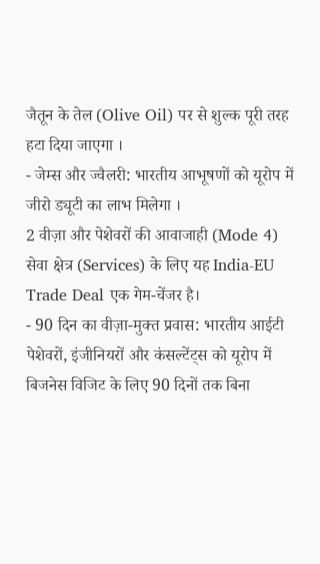जैतून के तेल (Olive Oil) पर से शुल्क पूरी तरह हटा दिया जाएगा ।
- जेम्स और ज्वैलरी: भारतीय आभूषणों को यूरोप में जीरो ड्यूटी का लाभ मिलेगा ।
2 वीज़ा और पेशेवरों की आवाजाही (Mode 4)
सेवा क्षेत्र (Services) के लिए यह India-EU Trade Deal एक गेम-चेंजर है।
- 90 दिन का वीज़ा-मुक्त प्रवास: भारतीय आईटी पेशेवरों, इंजीनियरों और कंसल्टेंट्स को यूरोप में बिजनेस विजिट के लिए 90 दिनों तक बिना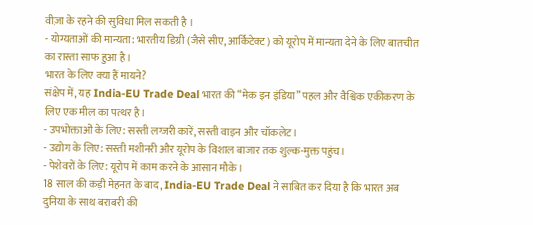वीज़ा के रहने की सुविधा मिल सकती है ।
- योग्यताओं की मान्यता: भारतीय डिग्री (जैसे सीए, आर्किटेक्ट) को यूरोप में मान्यता देने के लिए बातचीत का रास्ता साफ हुआ है ।
भारत के लिए क्या हैं मायने?
संक्षेप में, यह India-EU Trade Deal भारत की “मेक इन इंडिया” पहल और वैश्विक एकीकरण के लिए एक मील का पत्थर है।
- उपभोक्ताओं के लिए: सस्ती लग्जरी कारें, सस्ती वाइन और चॉकलेट।
- उद्योग के लिए: सस्ती मशीनरी और यूरोप के विशाल बाजार तक शुल्क-मुक्त पहुंच।
- पेशेवरों के लिए: यूरोप में काम करने के आसान मौके।
18 साल की कड़ी मेहनत के बाद, India-EU Trade Deal ने साबित कर दिया है कि भारत अब दुनिया के साथ बराबरी की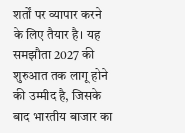शर्तों पर व्यापार करने के लिए तैयार है। यह समझौता 2027 की शुरुआत तक लागू होने की उम्मीद है, जिसके बाद भारतीय बाजार का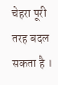चेहरा पूरी तरह बदल सकता है ।